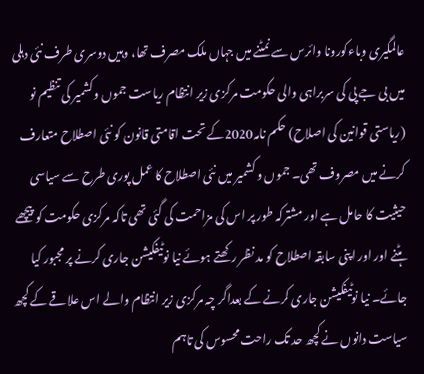عالمگیری وباءکورونا وائرس سے نمٹنے میں جہاں ملک مصرف تھا، وہیں دوسری طرف نئی دہلی میں بی جے پی کی سربراہی والی حکومت مرکزی زیر انتظام ریاست جموں وکشمیر کی تنظیم نو (ریاستی قوانین کی اصلاح) حکم نامہ2020کے تحت اقامتی قانون کو نئی اصطلاح متعارف کرنے میں مصروف تھی۔ جموں و کشمیر میں نئی اصطلاح کا عمل پوری طرح سے سیاسی حیثیت کا حامل ہے اور مشترکہ طور پر اس کی مزاحمت کی گئی تھی تاکہ مرکزی حکومت کو پیچھے ہٹنے اور اور اپنی سابقہ اصطلاح کو مد نظر رکھتے ہوئے نیا نوٹیفکیشن جاری کرنے پر مجبور کیا جائے۔ نیا نوٹیفکیشن جاری کرنے کے بعداگر چہ مرکزی زیر انتظام والے اس علاقے کے کچھ سیاست دانوں نے کچھ حد تک راحت محسوس کی تاہم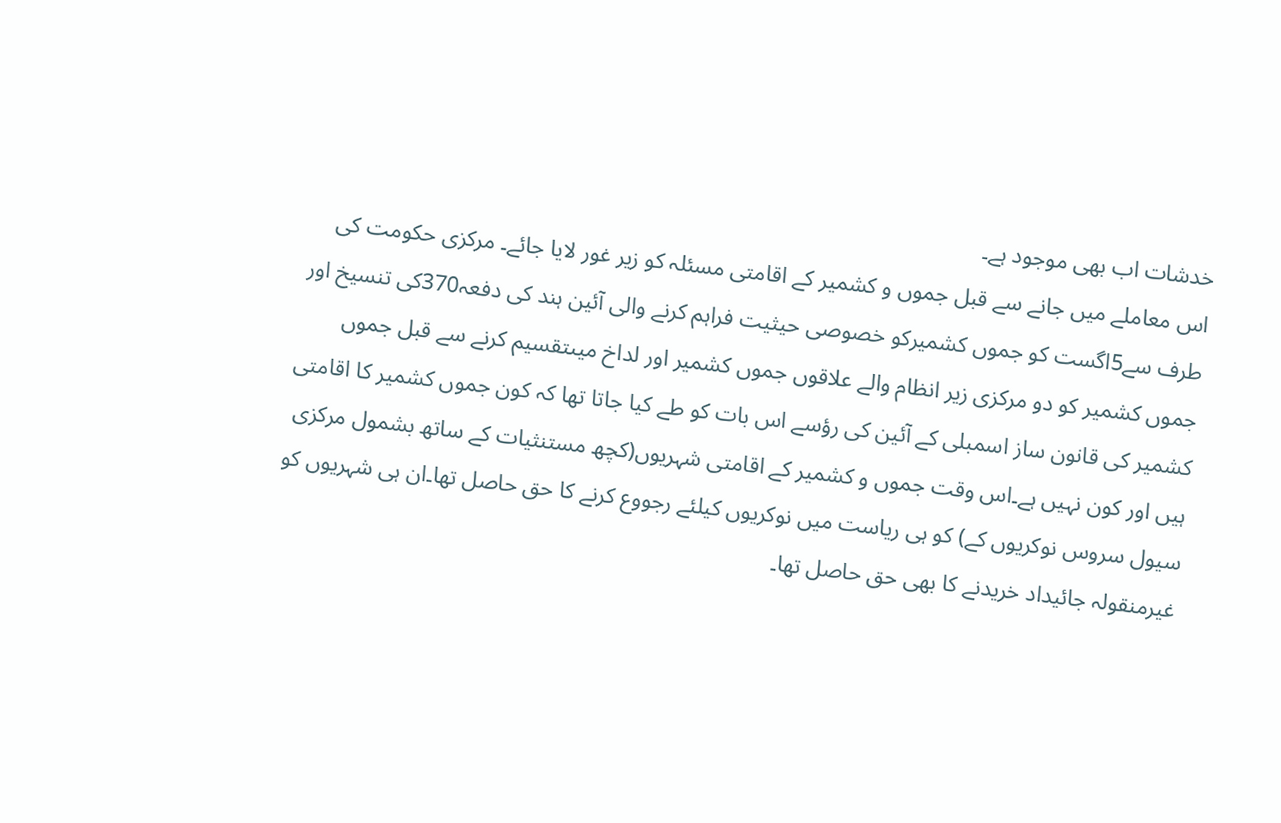خدشات اب بھی موجود ہے۔
اس معاملے میں جانے سے قبل جموں و کشمیر کے اقامتی مسئلہ کو زیر غور لایا جائے۔ مرکزی حکومت کی طرف سے5اگست کو جموں کشمیرکو خصوصی حیثیت فراہم کرنے والی آئین ہند کی دفعہ370کی تنسیخ اور جموں کشمیر کو دو مرکزی زیر انظام والے علاقوں جموں کشمیر اور لداخ میںتقسیم کرنے سے قبل جموں کشمیر کی قانون ساز اسمبلی کے آئین کی رؤسے اس بات کو طے کیا جاتا تھا کہ کون جموں کشمیر کا اقامتی ہیں اور کون نہیں ہے۔اس وقت جموں و کشمیر کے اقامتی شہریوں(کچھ مستنثیات کے ساتھ بشمول مرکزی سیول سروس نوکریوں کے) کو ہی ریاست میں نوکریوں کیلئے رجووع کرنے کا حق حاصل تھا۔ان ہی شہریوں کو غیرمنقولہ جائیداد خریدنے کا بھی حق حاصل تھا۔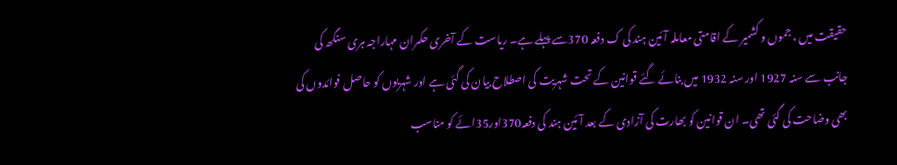حقیقت میں ، جموں و کشمیر کے اقامتی معاملہ آئین ہند کی ک دفعہ 370سے پہلے ہے۔ ریاست کے آخری حکمران مہاراجہ ہری سنگھ کی جانب سے سنہ 1927 اور سنہ 1932 میں بنائے گئے قوانین کے تحت شہریت کی اصطلاح بیان کی گئی ہے اور شہریوں کو حاصل فوائدوں کی بھی وضاحت کی گئی تھی۔ ان قوانین کو بھارت کی آزادی کے بعد آئین ہند کی دفعہ370اور35ائے کو مناسب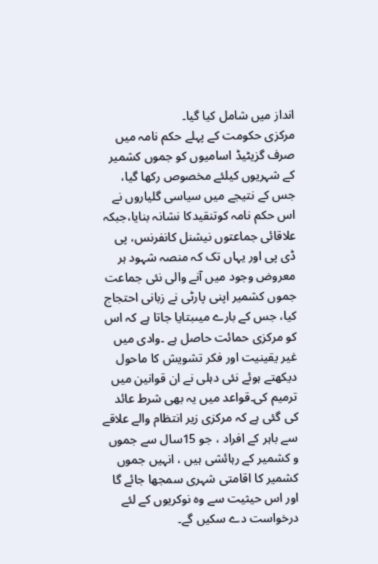انداز میں شامل کیا گیا۔
مرکزی حکومت کے پہلے حکم نامہ میں صرف گزیٹیڈ اسامیوں کو جموں کشمیر کے شہریوں کیلئے مخصوص رکھا گیا، جس کے نتیجے میں سیاسی گلیاروں نے اس حکم نامہ کوتنقیدکا نشانہ بنایا،جبکہ علاقائی جماعتوں نیشنل کانفرنس، پی ڈی پی اور یہاں تک کہ منصہ شہود ہر معروض وجود میں آنے والی نئی جماعت جموں کشمیر اپنی پارٹی نے زبانی احتجاج کیا، جس کے بارے میںبتایا جاتا ہے کہ اس کو مرکزی حمائت حاصل ہے ۔وادی میں غیر یقینیت اور فکر تشویش کا ماحول دیکھتے ہوئے نئی دہلی نے ان قوانین میں ترمیم کی۔قواعد میں یہ بھی شرط عائد کی گئی ہے کہ مرکزی زیر انتظام والے علاقے سے باہر کے افراد ، جو 15سال سے جموں و کشمیر کے رہائشی ہیں ، انہیں جموں کشمیر کا اقامتی شہری سمجھا جائے گا اور اس حیثیت سے وہ نوکریوں کے لئے درخواست دے سکیں گے۔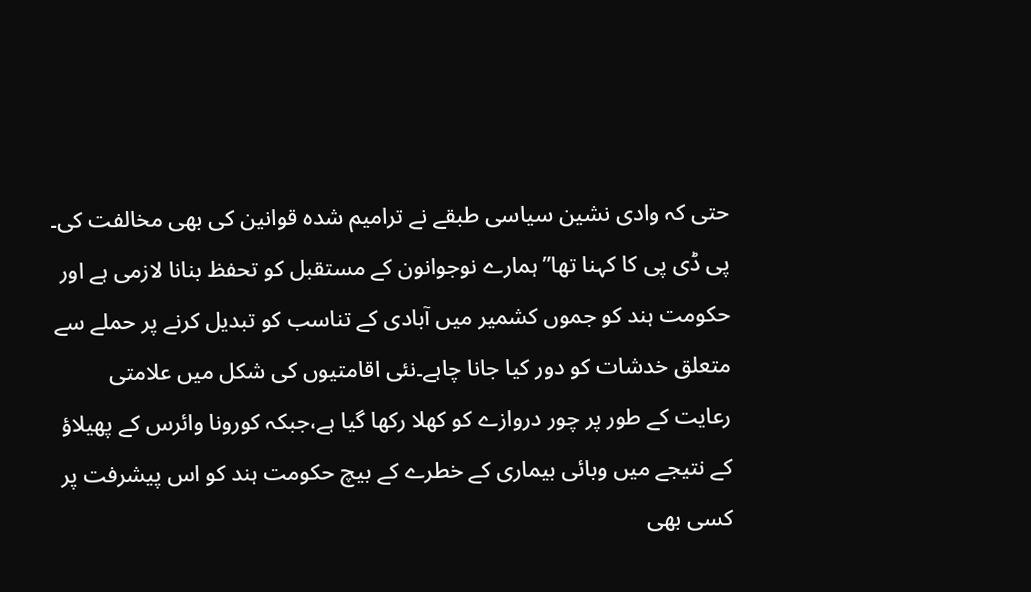حتی کہ وادی نشین سیاسی طبقے نے ترامیم شدہ قوانین کی بھی مخالفت کی۔ پی ڈی پی کا کہنا تھا” ہمارے نوجوانون کے مستقبل کو تحفظ بنانا لازمی ہے اور حکومت ہند کو جموں کشمیر میں آبادی کے تناسب کو تبدیل کرنے پر حملے سے متعلق خدشات کو دور کیا جانا چاہے۔نئی اقامتیوں کی شکل میں علامتی رعایت کے طور پر چور دروازے کو کھلا رکھا گیا ہے،جبکہ کورونا وائرس کے پھیلاؤ کے نتیجے میں وبائی بیماری کے خطرے کے بیچ حکومت ہند کو اس پیشرفت پر کسی بھی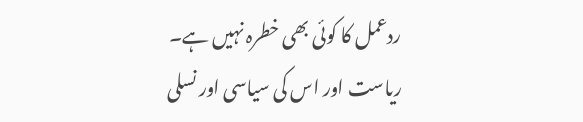ردعمل کا کوئی بھی خطرہ نہیں ہے۔
ریاست اور اس کی سیاسی اور نسلی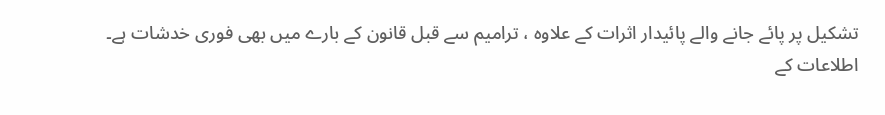تشکیل پر پائے جانے والے پائیدار اثرات کے علاوہ ، ترامیم سے قبل قانون کے بارے میں بھی فوری خدشات ہے۔ اطلاعات کے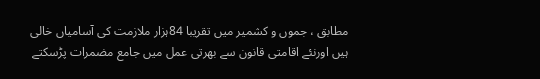مطابق ، جموں و کشمیر میں تقریبا 84ہزار ملازمت کی آسامیاں خالی ہیں اورنئے اقامتی قانون سے بھرتی عمل میں جامع مضمرات پڑسکتے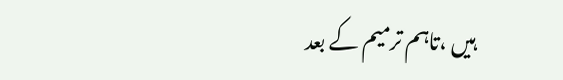ہیں ،تاہم ترمیم کے بعد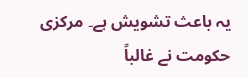یہ باعث تشویش ہے۔ مرکزی حکومت نے غالباً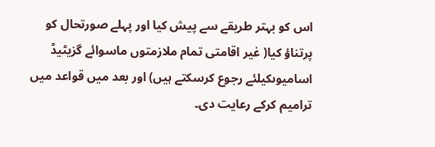اس کو بہتر طریقے سے پیش کیا اور پہلے صورتحال کو پرتناؤ کیا( غیر اقامتی تمام ملازمتوں ماسوائے گزیٹیڈ اسامیوںکیلئے رجوع کرسکتے ہیں) اور بعد میں قواعد میں ترامیم کرکے رعایت دی۔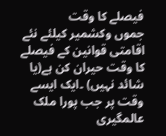فیصلے کا وقت
جموں وکشمیر کیلئے نئے اقامتی قوانین کے فیصلے کا وقت حیران کن ہے(یا شائد نہیں) ۔ایک ایسے وقت پر جب پورا ملک عالمگیری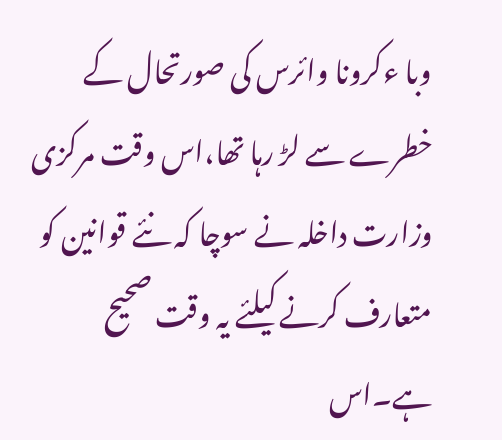وبا ءکرونا وائرس کی صورتحال کے خطرے سے لڑ رہا تھا،اس وقت مرکزی وزارت داخلہ نے سوچا کہ نئے قوانین کو متعارف کرنے کیلئے یہ وقت صحیح ہے۔اس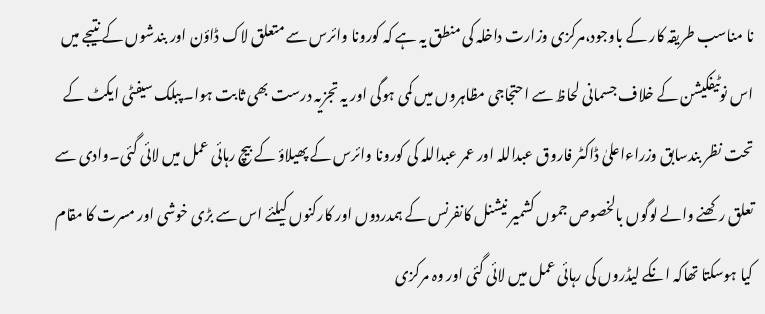نا مناسب طریقہ کار کے باوجود،مرکزی وزارت داخلہ کی منطق یہ ہے کہ کورونا وائرس سے متعلق لاک ڈاؤن اور بندشوں کے نتیجے میں اس نوٹیفکیشن کے خلاف جسمانی لحاظ سے احتجاجی مظاہروں میں کمی ہوگی اور یہ تجزیہ درست بھی ثابت ہوا۔ پبلک سیفٹی ایکٹ کے تحت نظر بندسابق وزراءاعلیٰ ڈاکٹر فاروق عبداللہ اور عمر عبداللہ کی کورونا وائرس کے پھیلاؤ کے بیچ رہائی عمل میں لائی گئی۔وادی سے تعلق رکھنے والے لوگوں بالخصوص جموں کشمیر نیشنل کانفرنس کے ہمدردوں اور کارکنوں کیلئے اس سے بڑی خوشی اور مسرت کا مقام کیا ہوسکتا تھاکہ انکے لیڈروں کی رہائی عمل میں لائی گئی اور وہ مرکزی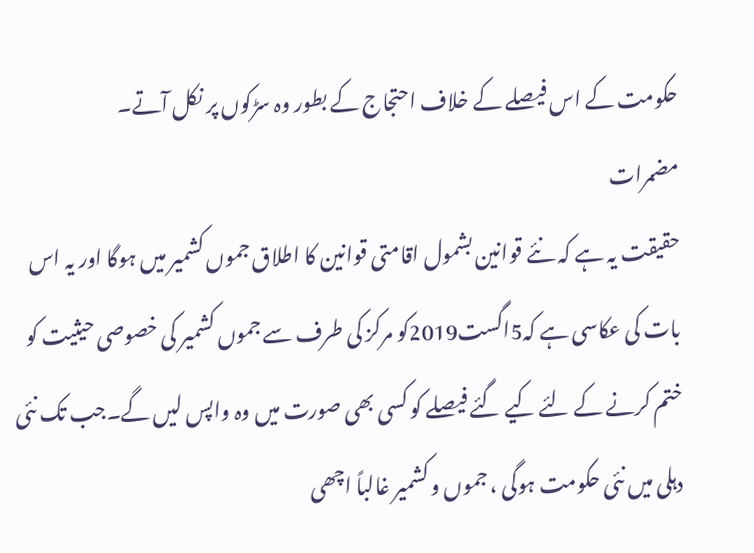حکومت کے اس فیصلے کے خلاف احتجاج کے بطور وہ سڑکوں پر نکل آتے۔
مضمرات
حقیقت یہ ہے کہ نئے قوانین بشمول اقامتی قوانین کا اطلاق جموں کشمیر میں ہوگا اور یہ اس بات کی عکاسی ہے کہ5اگست2019کو مرکز کی طرف سے جموں کشمیر کی خصوصی حیثیت کو ختم کرنے کے لئے کیے گئے فیصلے کو کسی بھی صورت میں وہ واپس لیں گے۔جب تک نئی دہلی میں نئی حکومت ہوگی ، جموں و کشمیر غالباً اچھی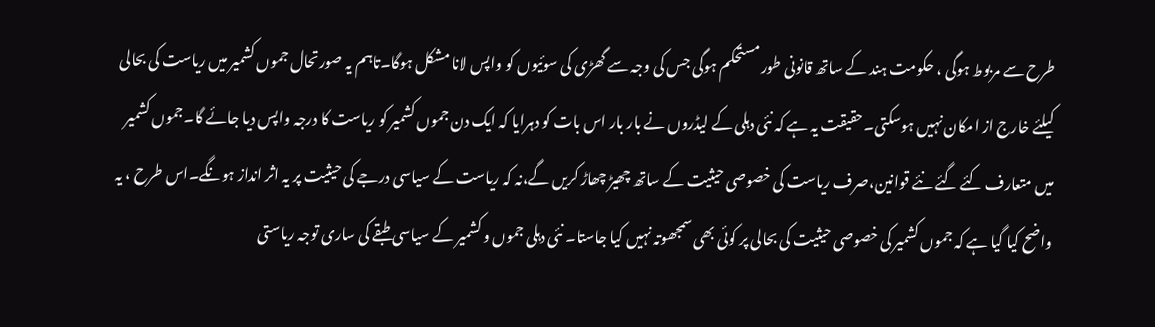طرح سے مربوط ہوگی ، حکومت ہند کے ساتھ قانونی طور مستحکم ہوگی جس کی وجہ سے گھڑی کی سوئیوں کو واپس لانا مشکل ہوگا۔تاہم یہ صورتحال جموں کشمیر میں ریاست کی بحالی کیلئے خارج از امکان نہیں ہوسکتی۔حقیقت یہ ہے کہ نئی دہلی کے لیڈروں نے بار بار اس بات کو دہرایا کہ ایک دن جموں کشمیر کو ریاست کا درجہ واپس دیا جائے گا۔جموں کشمیر میں متعارف کئے گئے نئے قوانین،صرف ریاست کی خصوصی حیثیت کے ساتھ چھیڑ چھاڑ کریں گے،نہ کہ ریاست کے سیاسی درجے کی حیثیت پر یہ اثر انداز ہونگے۔اس طرح ، یہ واضح کیا گیا ہے کہ جموں کشمیر کی خصوصی حیثیت کی بحالی پر کوئی بھی سمجھوتہ نہیں کیا جاستا۔ نئی دہلی جموں و کشمیر کے سیاسی طبقے کی ساری توجہ ریاستی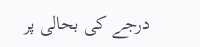درجے کی بحالی پر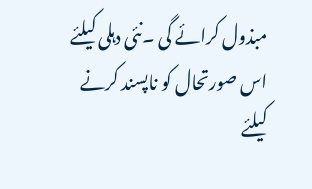مبذول کرائے گی ۔نئی دہلی کیلئے اس صورتحال کو ناپسند کرنے کیلئے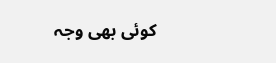کوئی بھی وجہ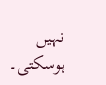نہیں ہوسکتی۔